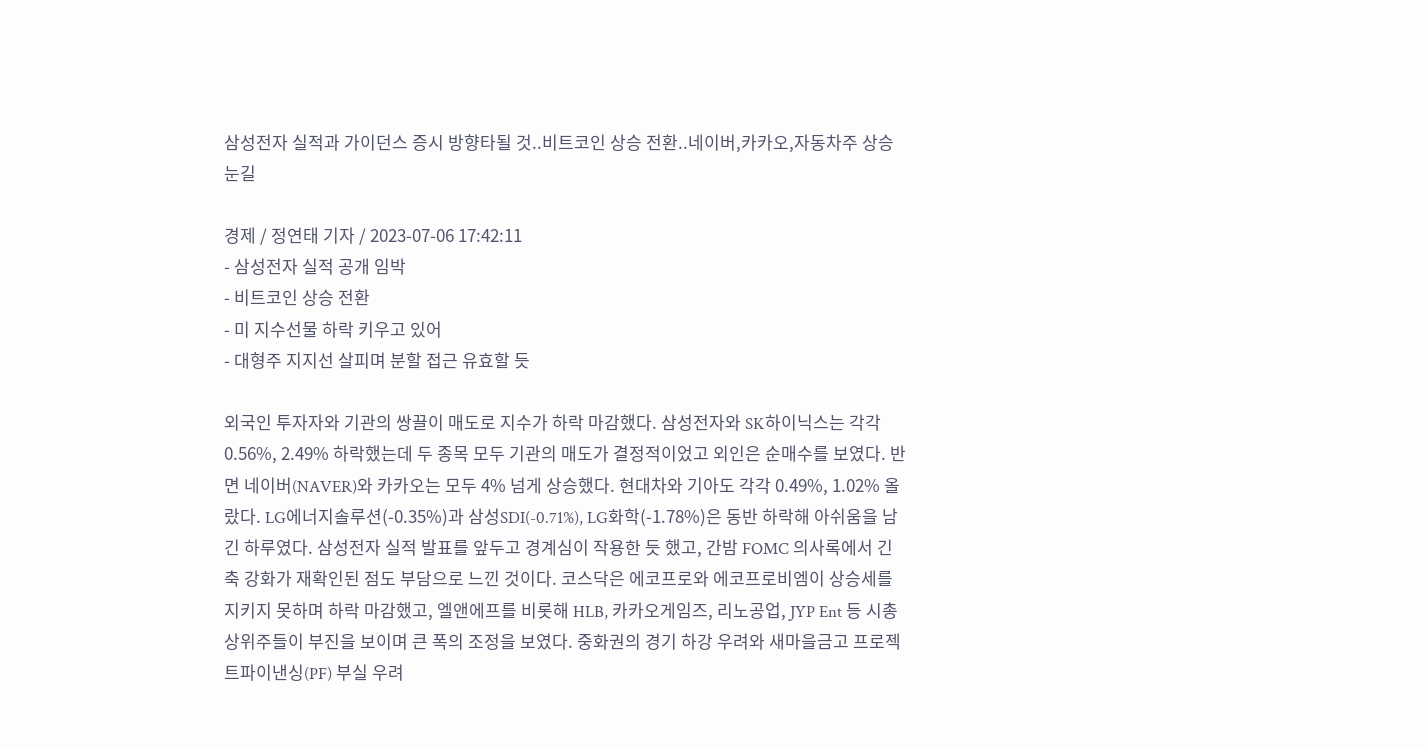삼성전자 실적과 가이던스 증시 방향타될 것..비트코인 상승 전환..네이버,카카오,자동차주 상승 눈길

경제 / 정연태 기자 / 2023-07-06 17:42:11
- 삼성전자 실적 공개 임박
- 비트코인 상승 전환
- 미 지수선물 하락 키우고 있어
- 대형주 지지선 살피며 분할 접근 유효할 듯

외국인 투자자와 기관의 쌍끌이 매도로 지수가 하락 마감했다. 삼성전자와 SK하이닉스는 각각 0.56%, 2.49% 하락했는데 두 종목 모두 기관의 매도가 결정적이었고 외인은 순매수를 보였다. 반면 네이버(NAVER)와 카카오는 모두 4% 넘게 상승했다. 현대차와 기아도 각각 0.49%, 1.02% 올랐다. LG에너지솔루션(-0.35%)과 삼성SDI(-0.71%), LG화학(-1.78%)은 동반 하락해 아쉬움을 남긴 하루였다. 삼성전자 실적 발표를 앞두고 경계심이 작용한 듯 했고, 간밤 FOMC 의사록에서 긴축 강화가 재확인된 점도 부담으로 느낀 것이다. 코스닥은 에코프로와 에코프로비엠이 상승세를 지키지 못하며 하락 마감했고, 엘앤에프를 비롯해 HLB, 카카오게임즈, 리노공업, JYP Ent 등 시총 상위주들이 부진을 보이며 큰 폭의 조정을 보였다. 중화권의 경기 하강 우려와 새마을금고 프로젝트파이낸싱(PF) 부실 우려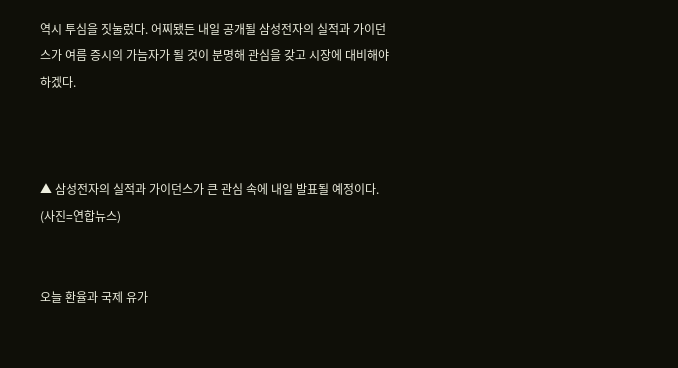역시 투심을 짓눌렀다. 어찌됐든 내일 공개될 삼성전자의 실적과 가이던스가 여름 증시의 가늠자가 될 것이 분명해 관심을 갖고 시장에 대비해야 하겠다.



▲ 삼성전자의 실적과 가이던스가 큰 관심 속에 내일 발표될 예정이다. (사진=연합뉴스)


오늘 환율과 국제 유가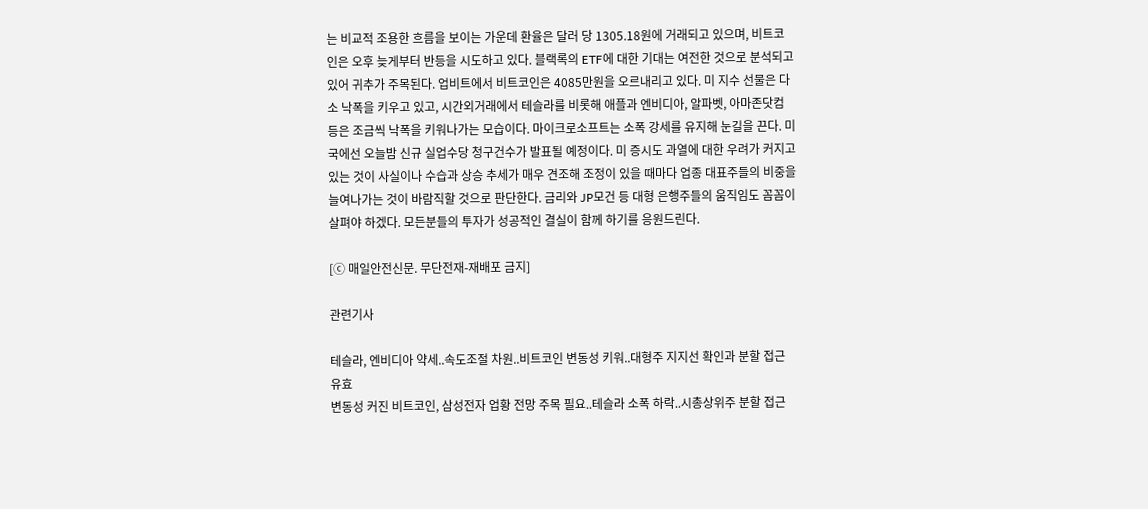는 비교적 조용한 흐름을 보이는 가운데 환율은 달러 당 1305.18원에 거래되고 있으며, 비트코인은 오후 늦게부터 반등을 시도하고 있다. 블랙록의 ETF에 대한 기대는 여전한 것으로 분석되고 있어 귀추가 주목된다. 업비트에서 비트코인은 4085만원을 오르내리고 있다. 미 지수 선물은 다소 낙폭을 키우고 있고, 시간외거래에서 테슬라를 비롯해 애플과 엔비디아, 알파벳, 아마존닷컴 등은 조금씩 낙폭을 키워나가는 모습이다. 마이크로소프트는 소폭 강세를 유지해 눈길을 끈다. 미국에선 오늘밤 신규 실업수당 청구건수가 발표될 예정이다. 미 증시도 과열에 대한 우려가 커지고 있는 것이 사실이나 수습과 상승 추세가 매우 견조해 조정이 있을 때마다 업종 대표주들의 비중을 늘여나가는 것이 바람직할 것으로 판단한다. 금리와 JP모건 등 대형 은행주들의 움직임도 꼼꼼이 살펴야 하겠다. 모든분들의 투자가 성공적인 결실이 함께 하기를 응원드린다.

[ⓒ 매일안전신문. 무단전재-재배포 금지]

관련기사

테슬라, 엔비디아 약세..속도조절 차원..비트코인 변동성 키워..대형주 지지선 확인과 분할 접근 유효
변동성 커진 비트코인, 삼성전자 업황 전망 주목 필요..테슬라 소폭 하락..시총상위주 분할 접근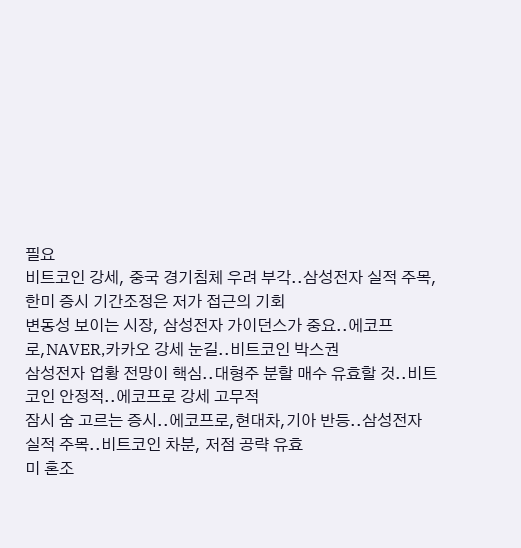필요
비트코인 강세, 중국 경기침체 우려 부각..삼성전자 실적 주목, 한미 증시 기간조정은 저가 접근의 기회
변동성 보이는 시장, 삼성전자 가이던스가 중요..에코프로,NAVER,카카오 강세 눈길..비트코인 박스권
삼성전자 업황 전망이 핵심..대형주 분할 매수 유효할 것..비트코인 안정적..에코프로 강세 고무적
잠시 숨 고르는 증시..에코프로,현대차,기아 반등..삼성전자 실적 주목..비트코인 차분, 저점 공략 유효
미 혼조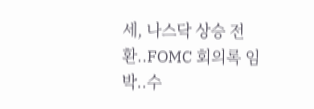세, 나스닥 상승 전환..FOMC 회의록 임박..수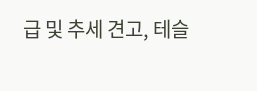급 및 추세 견고, 테슬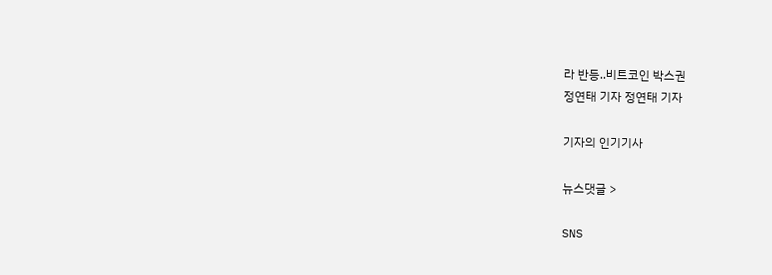라 반등..비트코인 박스권
정연태 기자 정연태 기자

기자의 인기기사

뉴스댓글 >

SNS